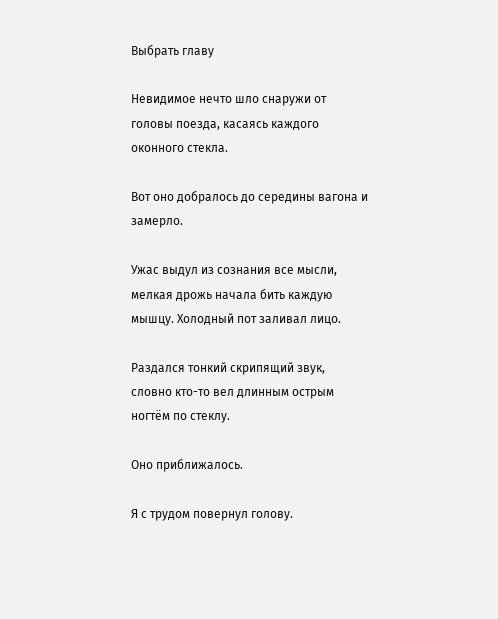Выбрать главу

Невидимое нечто шло снаружи от головы поезда, касаясь каждого оконного стекла.

Вот оно добралось до середины вагона и замерло.

Ужас выдул из сознания все мысли, мелкая дрожь начала бить каждую мышцу. Холодный пот заливал лицо.

Раздался тонкий скрипящий звук, словно кто-то вел длинным острым ногтём по стеклу.

Оно приближалось.

Я с трудом повернул голову.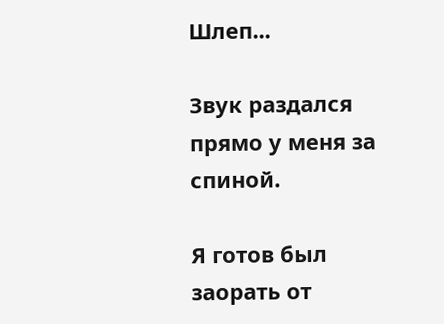Шлеп...

Звук раздался прямо у меня за спиной.

Я готов был заорать от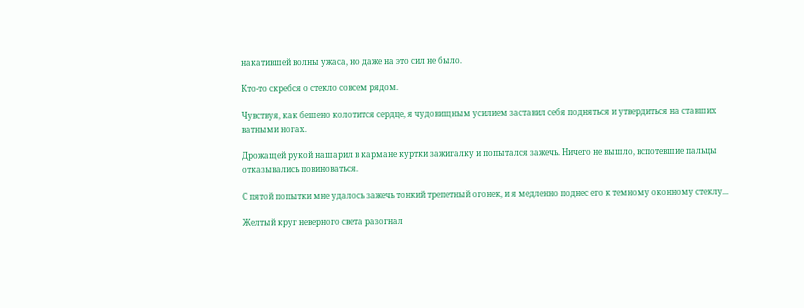накатившей волны ужаса, но даже на это сил не было.

Кто-то скребся о стекло совсем рядом.

Чувствуя, как бешено колотится сердце, я чудовищным усилием заставил себя подняться и утвердиться на ставших ватными ногах.

Дрожащей рукой нашарил в кармане куртки зажигалку и попытался зажечь. Ничего не вышло, вспотевшие пальцы отказывались повиноваться.

С пятой попытки мне удалось зажечь тонкий трепетный огонек, и я медленно поднес его к темному оконному стеклу...

Желтый круг неверного света разогнал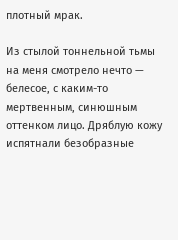плотный мрак.

Из стылой тоннельной тьмы на меня смотрело нечто — белесое, с каким-то мертвенным, синюшным оттенком лицо. Дряблую кожу испятнали безобразные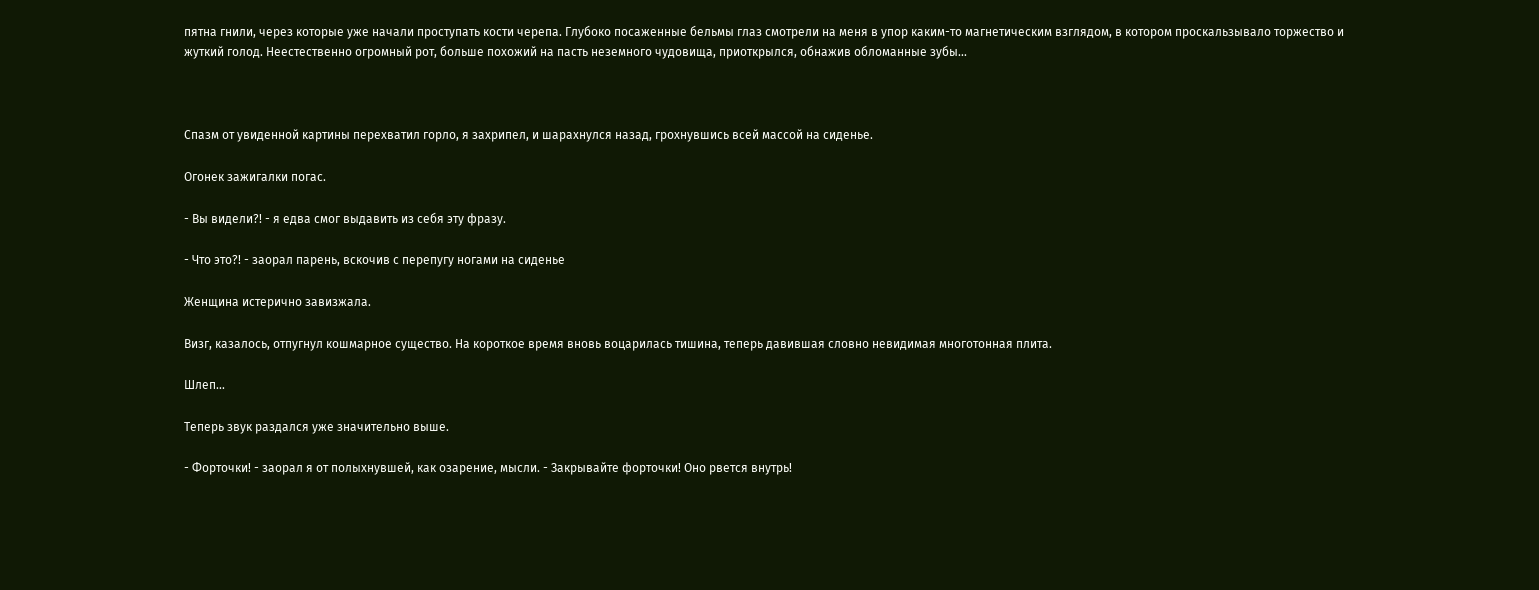пятна гнили, через которые уже начали проступать кости черепа. Глубоко посаженные бельмы глаз смотрели на меня в упор каким-то магнетическим взглядом, в котором проскальзывало торжество и жуткий голод. Неестественно огромный рот, больше похожий на пасть неземного чудовища, приоткрылся, обнажив обломанные зубы...



Спазм от увиденной картины перехватил горло, я захрипел, и шарахнулся назад, грохнувшись всей массой на сиденье.

Огонек зажигалки погас.

- Вы видели?! - я едва смог выдавить из себя эту фразу.

- Что это?! - заорал парень, вскочив с перепугу ногами на сиденье

Женщина истерично завизжала.

Визг, казалось, отпугнул кошмарное существо. На короткое время вновь воцарилась тишина, теперь давившая словно невидимая многотонная плита.

Шлеп...

Теперь звук раздался уже значительно выше.

- Форточки! - заорал я от полыхнувшей, как озарение, мысли. - Закрывайте форточки! Оно рвется внутрь!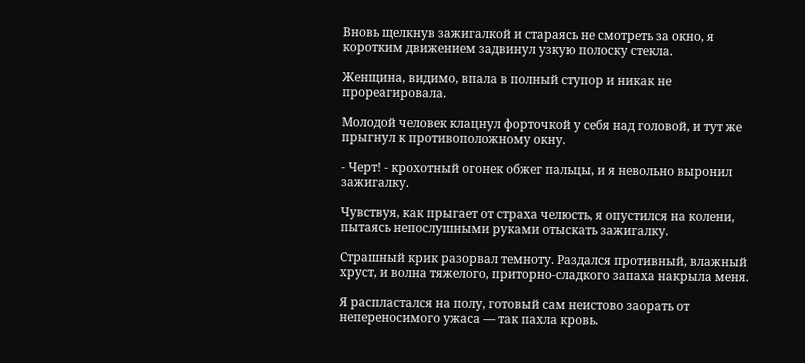Вновь щелкнув зажигалкой и стараясь не смотреть за окно, я коротким движением задвинул узкую полоску стекла.

Женщина, видимо, впала в полный ступор и никак не прореагировала.

Молодой человек клацнул форточкой у себя над головой, и тут же прыгнул к противоположному окну.

- Черт! - крохотный огонек обжег пальцы, и я невольно выронил зажигалку.

Чувствуя, как прыгает от страха челюсть, я опустился на колени, пытаясь непослушными руками отыскать зажигалку.

Страшный крик разорвал темноту. Раздался противный, влажный хруст, и волна тяжелого, приторно-сладкого запаха накрыла меня.

Я распластался на полу, готовый сам неистово заорать от непереносимого ужаса — так пахла кровь.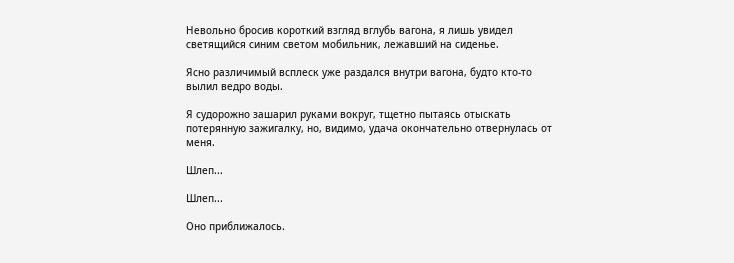Невольно бросив короткий взгляд вглубь вагона, я лишь увидел светящийся синим светом мобильник, лежавший на сиденье.

Ясно различимый всплеск уже раздался внутри вагона, будто кто-то вылил ведро воды.

Я судорожно зашарил руками вокруг, тщетно пытаясь отыскать потерянную зажигалку, но, видимо, удача окончательно отвернулась от меня.

Шлеп...

Шлеп...

Оно приближалось.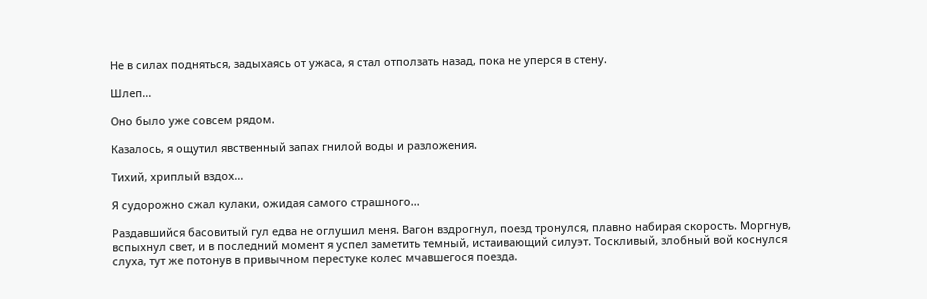Не в силах подняться, задыхаясь от ужаса, я стал отползать назад, пока не уперся в стену.

Шлеп...

Оно было уже совсем рядом.

Казалось, я ощутил явственный запах гнилой воды и разложения.

Тихий, хриплый вздох...

Я судорожно сжал кулаки, ожидая самого страшного...

Раздавшийся басовитый гул едва не оглушил меня. Вагон вздрогнул, поезд тронулся, плавно набирая скорость. Моргнув, вспыхнул свет, и в последний момент я успел заметить темный, истаивающий силуэт. Тоскливый, злобный вой коснулся слуха, тут же потонув в привычном перестуке колес мчавшегося поезда.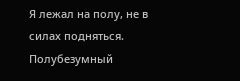Я лежал на полу, не в силах подняться. Полубезумный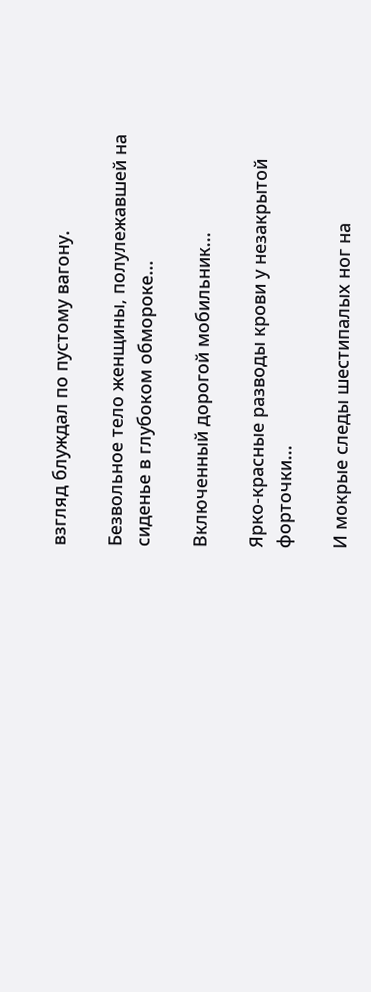взгляд блуждал по пустому вагону.

Безвольное тело женщины, полулежавшей на сиденье в глубоком обмороке...

Включенный дорогой мобильник...

Ярко-красные разводы крови у незакрытой форточки...

И мокрые следы шестипалых ног на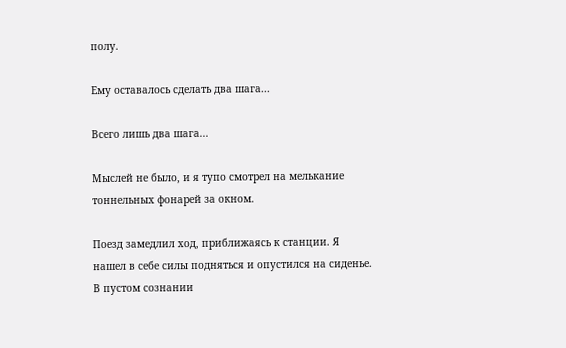полу.

Ему оставалось сделать два шага...

Всего лишь два шага...

Мыслей не было, и я тупо смотрел на мелькание тоннельных фонарей за окном.

Поезд замедлил ход, приближаясь к станции. Я нашел в себе силы подняться и опустился на сиденье. В пустом сознании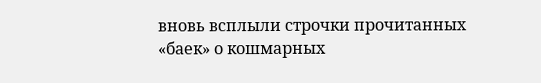вновь всплыли строчки прочитанных «баек» о кошмарных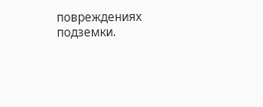повреждениях подземки.